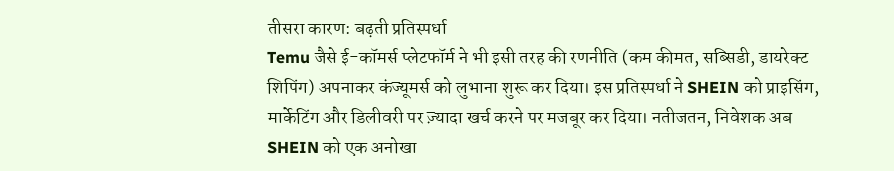तीसरा कारण: बढ़ती प्रतिस्पर्धा
Temu जैसे ई-कॉमर्स प्लेटफॉर्म ने भी इसी तरह की रणनीति (कम कीमत, सब्सिडी, डायरेक्ट शिपिंग) अपनाकर कंज्यूमर्स को लुभाना शुरू कर दिया। इस प्रतिस्पर्धा ने SHEIN को प्राइसिंग, मार्केटिंग और डिलीवरी पर ज़्यादा खर्च करने पर मजबूर कर दिया। नतीजतन, निवेशक अब SHEIN को एक अनोखा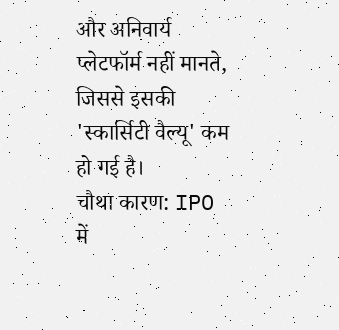और अनिवार्य प्लेटफॉर्म नहीं मानते, जिससे इसकी 'स्कार्सिटी वैल्यू' कम हो गई है।
चौथा कारण: IPO में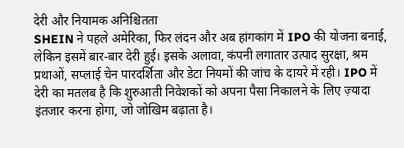देरी और नियामक अनिश्चितता
SHEIN ने पहले अमेरिका, फिर लंदन और अब हांगकांग में IPO की योजना बनाई, लेकिन इसमें बार-बार देरी हुई। इसके अलावा, कंपनी लगातार उत्पाद सुरक्षा, श्रम प्रथाओं, सप्लाई चेन पारदर्शिता और डेटा नियमों की जांच के दायरे में रही। IPO में देरी का मतलब है कि शुरुआती निवेशकों को अपना पैसा निकालने के लिए ज़्यादा इंतजार करना होगा, जो जोखिम बढ़ाता है।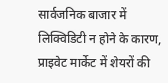सार्वजनिक बाजार में लिक्विडिटी न होने के कारण, प्राइवेट मार्केट में शेयरों की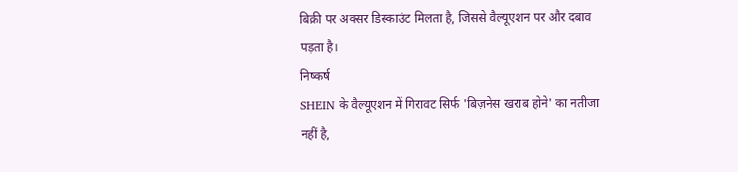बिक्री पर अक्सर डिस्काउंट मिलता है, जिससे वैल्यूएशन पर और दबाव पड़ता है।
निष्कर्ष
SHEIN के वैल्यूएशन में गिरावट सिर्फ 'बिज़नेस खराब होने' का नतीजा नहीं है,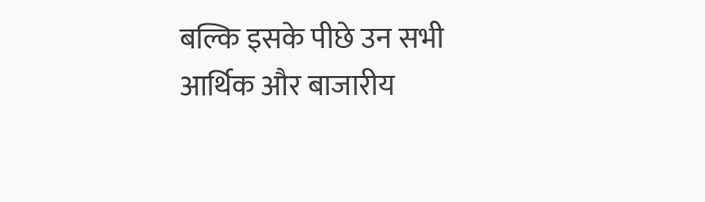बल्कि इसके पीछे उन सभी आर्थिक और बाजारीय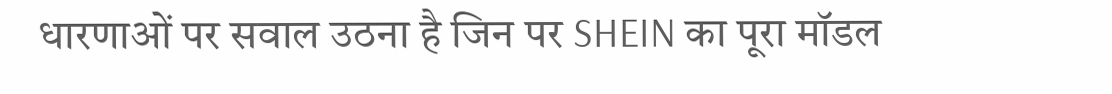धारणाओं पर सवाल उठना है जिन पर SHEIN का पूरा मॉडल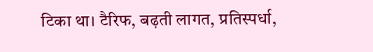टिका था। टैरिफ, बढ़ती लागत, प्रतिस्पर्धा,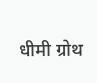धीमी ग्रोथ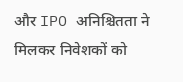और IPO अनिश्चितता ने मिलकर निवेशकों को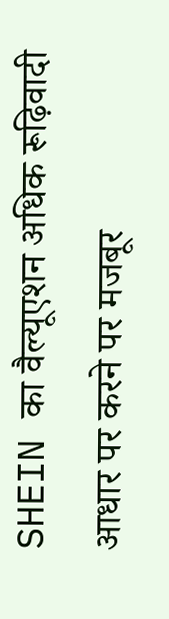SHEIN का वैल्यूएशन अधिक रूढ़िवादी आधार पर करने पर मजबूर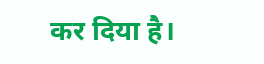कर दिया है।